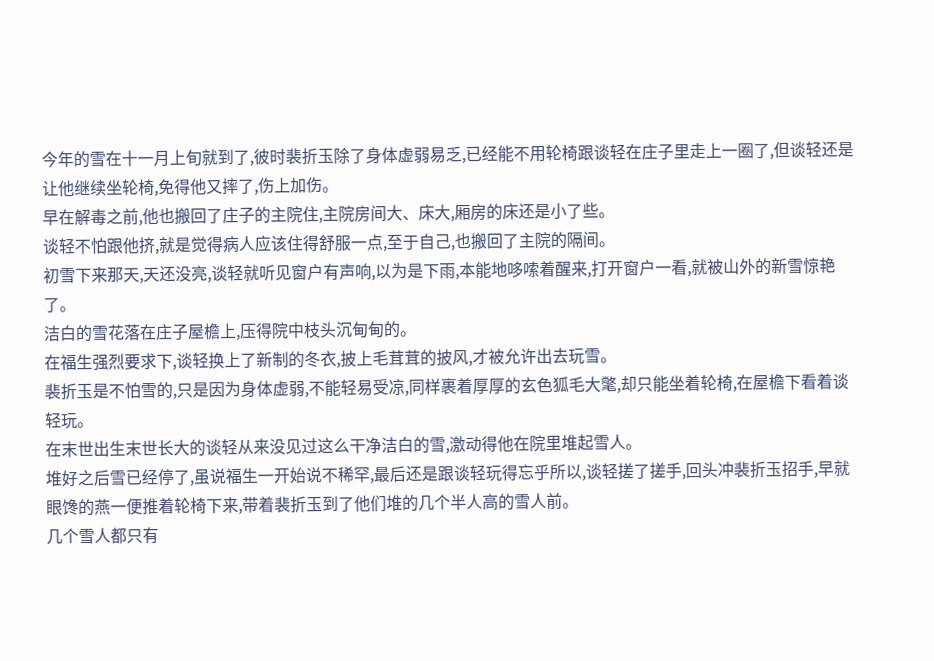今年的雪在十一月上旬就到了,彼时裴折玉除了身体虚弱易乏,已经能不用轮椅跟谈轻在庄子里走上一圈了,但谈轻还是让他继续坐轮椅,免得他又摔了,伤上加伤。
早在解毒之前,他也搬回了庄子的主院住,主院房间大、床大,厢房的床还是小了些。
谈轻不怕跟他挤,就是觉得病人应该住得舒服一点,至于自己,也搬回了主院的隔间。
初雪下来那天,天还没亮,谈轻就听见窗户有声响,以为是下雨,本能地哆嗦着醒来,打开窗户一看,就被山外的新雪惊艳了。
洁白的雪花落在庄子屋檐上,压得院中枝头沉甸甸的。
在福生强烈要求下,谈轻换上了新制的冬衣,披上毛茸茸的披风,才被允许出去玩雪。
裴折玉是不怕雪的,只是因为身体虚弱,不能轻易受凉,同样裹着厚厚的玄色狐毛大氅,却只能坐着轮椅,在屋檐下看着谈轻玩。
在末世出生末世长大的谈轻从来没见过这么干净洁白的雪,激动得他在院里堆起雪人。
堆好之后雪已经停了,虽说福生一开始说不稀罕,最后还是跟谈轻玩得忘乎所以,谈轻搓了搓手,回头冲裴折玉招手,早就眼馋的燕一便推着轮椅下来,带着裴折玉到了他们堆的几个半人高的雪人前。
几个雪人都只有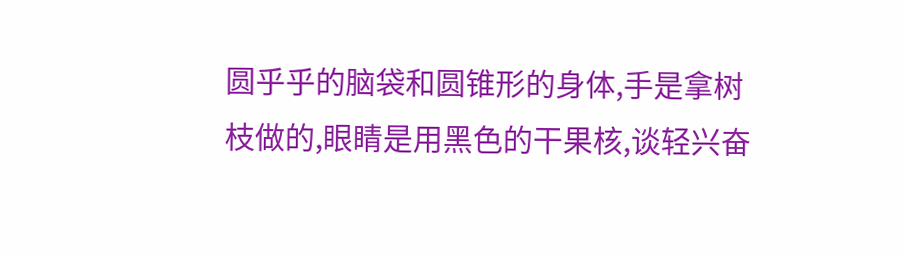圆乎乎的脑袋和圆锥形的身体,手是拿树枝做的,眼睛是用黑色的干果核,谈轻兴奋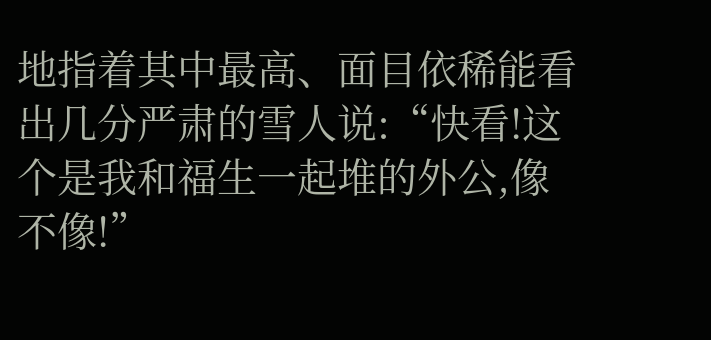地指着其中最高、面目依稀能看出几分严肃的雪人说:“快看!这个是我和福生一起堆的外公,像不像!”